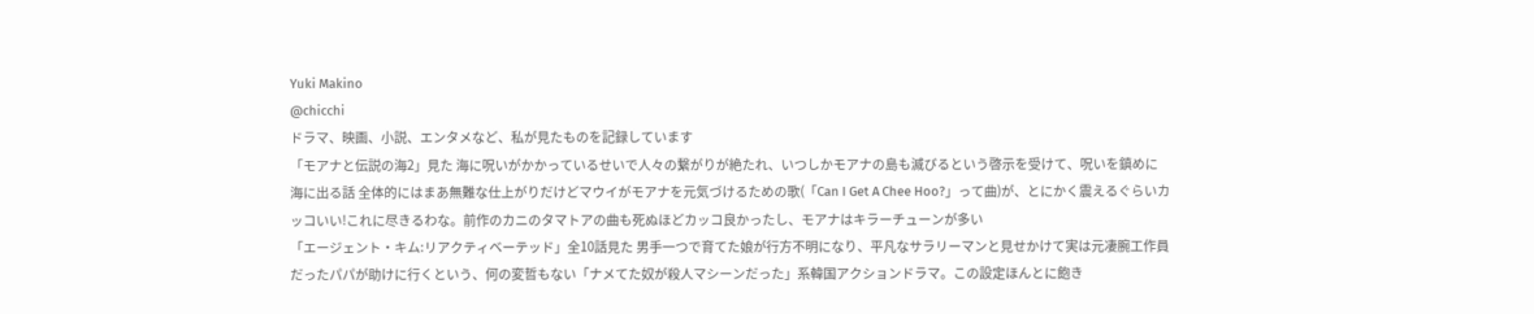Yuki Makino
@chicchi
ドラマ、映画、小説、エンタメなど、私が見たものを記録しています
「モアナと伝説の海2」見た 海に呪いがかかっているせいで人々の繋がりが絶たれ、いつしかモアナの島も滅びるという啓示を受けて、呪いを鎮めに海に出る話 全体的にはまあ無難な仕上がりだけどマウイがモアナを元気づけるための歌(「Can I Get A Chee Hoo?」って曲)が、とにかく震えるぐらいカッコいい!これに尽きるわな。前作のカニのタマトアの曲も死ぬほどカッコ良かったし、モアナはキラーチューンが多い
「エージェント・キム:リアクティベーテッド」全10話見た 男手一つで育てた娘が行方不明になり、平凡なサラリーマンと見せかけて実は元凄腕工作員だったパパが助けに行くという、何の変哲もない「ナメてた奴が殺人マシーンだった」系韓国アクションドラマ。この設定ほんとに飽き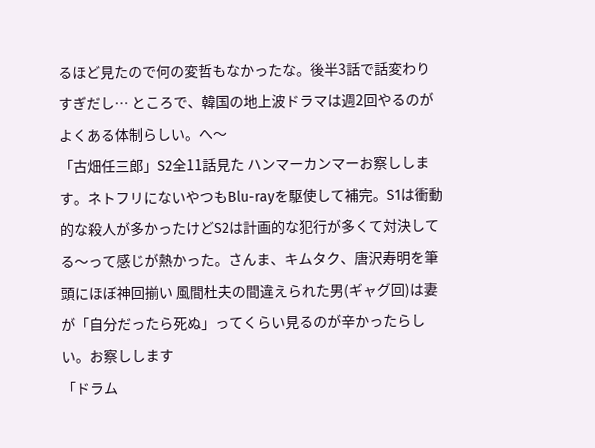るほど見たので何の変哲もなかったな。後半3話で話変わりすぎだし… ところで、韓国の地上波ドラマは週2回やるのがよくある体制らしい。へ〜
「古畑任三郎」S2全11話見た ハンマーカンマーお察しします。ネトフリにないやつもBlu-rayを駆使して補完。S1は衝動的な殺人が多かったけどS2は計画的な犯行が多くて対決してる〜って感じが熱かった。さんま、キムタク、唐沢寿明を筆頭にほぼ神回揃い 風間杜夫の間違えられた男(ギャグ回)は妻が「自分だったら死ぬ」ってくらい見るのが辛かったらしい。お察しします
「ドラム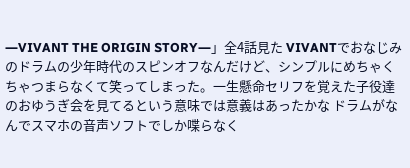―VIVANT THE ORIGIN STORY―」全4話見た VIVANTでおなじみのドラムの少年時代のスピンオフなんだけど、シンプルにめちゃくちゃつまらなくて笑ってしまった。一生懸命セリフを覚えた子役達のおゆうぎ会を見てるという意味では意義はあったかな ドラムがなんでスマホの音声ソフトでしか喋らなく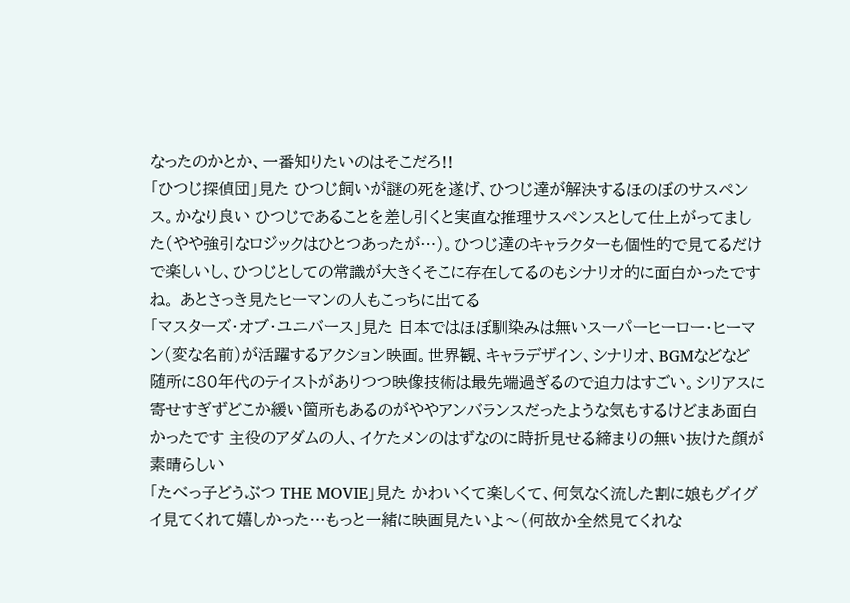なったのかとか、一番知りたいのはそこだろ!!
「ひつじ探偵団」見た ひつじ飼いが謎の死を遂げ、ひつじ達が解決するほのぼのサスペンス。かなり良い ひつじであることを差し引くと実直な推理サスペンスとして仕上がってました(やや強引なロジックはひとつあったが…)。ひつじ達のキャラクターも個性的で見てるだけで楽しいし、ひつじとしての常識が大きくそこに存在してるのもシナリオ的に面白かったですね。 あとさっき見たヒーマンの人もこっちに出てる
「マスターズ・オブ・ユニバース」見た 日本ではほぼ馴染みは無いスーパーヒーロー・ヒーマン(変な名前)が活躍するアクション映画。世界観、キャラデザイン、シナリオ、BGMなどなど随所に80年代のテイストがありつつ映像技術は最先端過ぎるので迫力はすごい。シリアスに寄せすぎずどこか緩い箇所もあるのがややアンバランスだったような気もするけどまあ面白かったです 主役のアダムの人、イケたメンのはずなのに時折見せる締まりの無い抜けた顔が素晴らしい
「たべっ子どうぶつ THE MOVIE」見た かわいくて楽しくて、何気なく流した割に娘もグイグイ見てくれて嬉しかった…もっと一緒に映画見たいよ〜(何故か全然見てくれな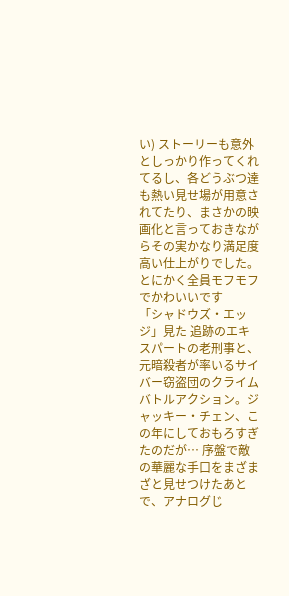い) ストーリーも意外としっかり作ってくれてるし、各どうぶつ達も熱い見せ場が用意されてたり、まさかの映画化と言っておきながらその実かなり満足度高い仕上がりでした。とにかく全員モフモフでかわいいです
「シャドウズ・エッジ」見た 追跡のエキスパートの老刑事と、元暗殺者が率いるサイバー窃盗団のクライムバトルアクション。ジャッキー・チェン、この年にしておもろすぎたのだが… 序盤で敵の華麗な手口をまざまざと見せつけたあとで、アナログじ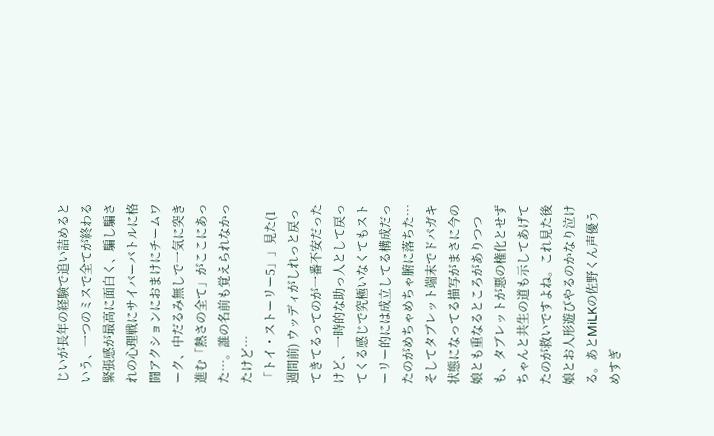じいが長年の経験で追い詰めるという、一つのミスで全てが終わる緊張感が最高に面白く、騙し騙されの心理戦にサイバーバトルに格闘アクションにおまけにチームワーク、中だるみ無しで一気に突き進む「熱さの全て」がここにあった…。誰の名前も覚えられなかったけど…
「トイ・ストーリー5」」見た(1週間前) ウッディがしれっと戻ってきてるってのが一番不安だったけど、一時的な助っ人として戻ってくる感じで究極いなくてもストーリー的には成立してる構成だったのがめちゃめちゃ腑に落ちた… そしてタブレット端末でドパガキ状態になってる描写がまさに今の娘とも重なるところがありつつも、タブレットが悪の権化とせずちゃんと共生の道も示してあげてたのが救いですよね。これ見た後娘とお人形遊びやるのかなり泣ける。あとMiLKの佐野くん声優うめすぎ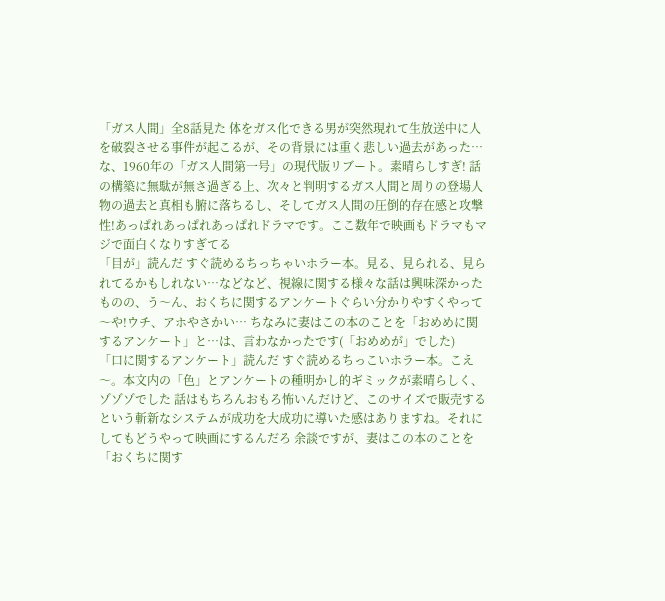「ガス人間」全8話見た 体をガス化できる男が突然現れて生放送中に人を破裂させる事件が起こるが、その背景には重く悲しい過去があった…な、1960年の「ガス人間第一号」の現代版リブート。素晴らしすぎ! 話の構築に無駄が無さ過ぎる上、次々と判明するガス人間と周りの登場人物の過去と真相も腑に落ちるし、そしてガス人間の圧倒的存在感と攻撃性!あっぱれあっぱれあっぱれドラマです。ここ数年で映画もドラマもマジで面白くなりすぎてる
「目が」読んだ すぐ読めるちっちゃいホラー本。見る、見られる、見られてるかもしれない…などなど、視線に関する様々な話は興味深かったものの、う〜ん、おくちに関するアンケートぐらい分かりやすくやって〜や!ウチ、アホやさかい… ちなみに妻はこの本のことを「おめめに関するアンケート」と…は、言わなかったです(「おめめが」でした)
「口に関するアンケート」読んだ すぐ読めるちっこいホラー本。こえ〜。本文内の「色」とアンケートの種明かし的ギミックが素晴らしく、ゾゾゾでした 話はもちろんおもろ怖いんだけど、このサイズで販売するという斬新なシステムが成功を大成功に導いた感はありますね。それにしてもどうやって映画にするんだろ 余談ですが、妻はこの本のことを「おくちに関す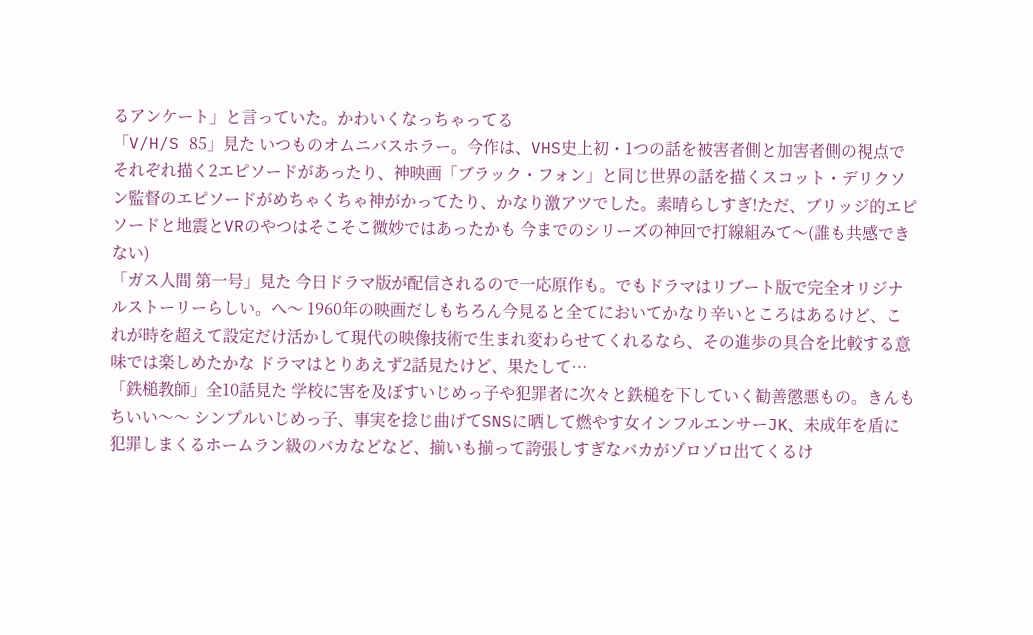るアンケート」と言っていた。かわいくなっちゃってる
「V/H/S 85」見た いつものオムニバスホラー。今作は、VHS史上初・1つの話を被害者側と加害者側の視点でそれぞれ描く2エピソードがあったり、神映画「ブラック・フォン」と同じ世界の話を描くスコット・デリクソン監督のエピソードがめちゃくちゃ神がかってたり、かなり激アツでした。素晴らしすぎ!ただ、ブリッジ的エピソードと地震とVRのやつはそこそこ微妙ではあったかも 今までのシリーズの神回で打線組みて〜(誰も共感できない)
「ガス人間 第一号」見た 今日ドラマ版が配信されるので一応原作も。でもドラマはリブート版で完全オリジナルストーリーらしい。へ〜 1960年の映画だしもちろん今見ると全てにおいてかなり辛いところはあるけど、これが時を超えて設定だけ活かして現代の映像技術で生まれ変わらせてくれるなら、その進歩の具合を比較する意味では楽しめたかな ドラマはとりあえず2話見たけど、果たして…
「鉄槌教師」全10話見た 学校に害を及ぼすいじめっ子や犯罪者に次々と鉄槌を下していく勧善懲悪もの。きんもちいい〜〜 シンプルいじめっ子、事実を捻じ曲げてSNSに晒して燃やす女インフルエンサーJK、未成年を盾に犯罪しまくるホームラン級のバカなどなど、揃いも揃って誇張しすぎなバカがゾロゾロ出てくるけ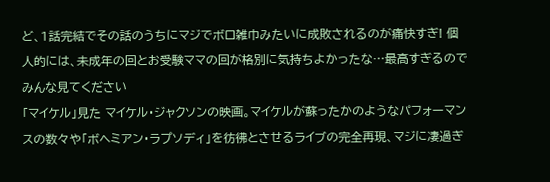ど、1話完結でその話のうちにマジでボロ雑巾みたいに成敗されるのが痛快すぎ! 個人的には、未成年の回とお受験ママの回が格別に気持ちよかったな…最高すぎるのでみんな見てください
「マイケル」見た マイケル・ジャクソンの映画。マイケルが蘇ったかのようなパフォーマンスの数々や「ボヘミアン・ラプソディ」を彷彿とさせるライブの完全再現、マジに凄過ぎ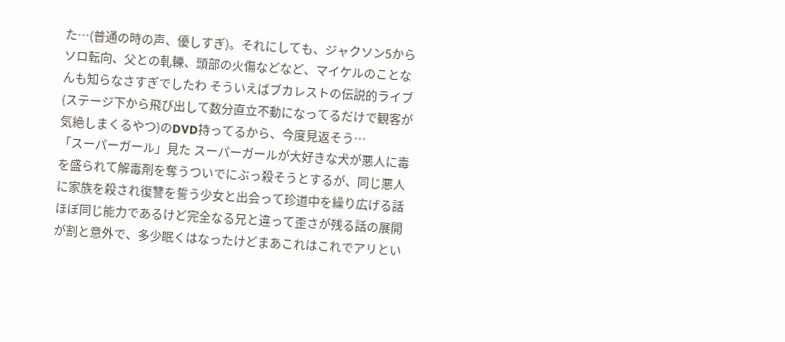た…(普通の時の声、優しすぎ)。それにしても、ジャクソン5からソロ転向、父との軋轢、頭部の火傷などなど、マイケルのことなんも知らなさすぎでしたわ そういえばブカレストの伝説的ライブ(ステージ下から飛び出して数分直立不動になってるだけで観客が気絶しまくるやつ)のDVD持ってるから、今度見返そう…
「スーパーガール」見た スーパーガールが大好きな犬が悪人に毒を盛られて解毒剤を奪うついでにぶっ殺そうとするが、同じ悪人に家族を殺され復讐を誓う少女と出会って珍道中を繰り広げる話 ほぼ同じ能力であるけど完全なる兄と違って歪さが残る話の展開が割と意外で、多少眠くはなったけどまあこれはこれでアリとい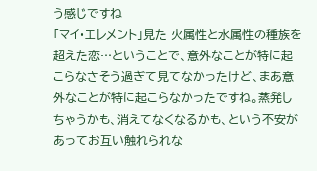う感じですね
「マイ・エレメント」見た 火属性と水属性の種族を超えた恋…ということで、意外なことが特に起こらなさそう過ぎて見てなかったけど、まあ意外なことが特に起こらなかったですね。蒸発しちゃうかも、消えてなくなるかも、という不安があってお互い触れられな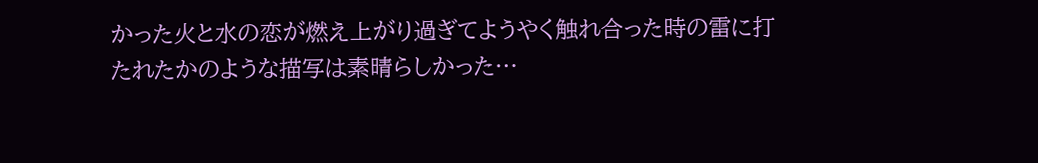かった火と水の恋が燃え上がり過ぎてようやく触れ合った時の雷に打たれたかのような描写は素晴らしかった…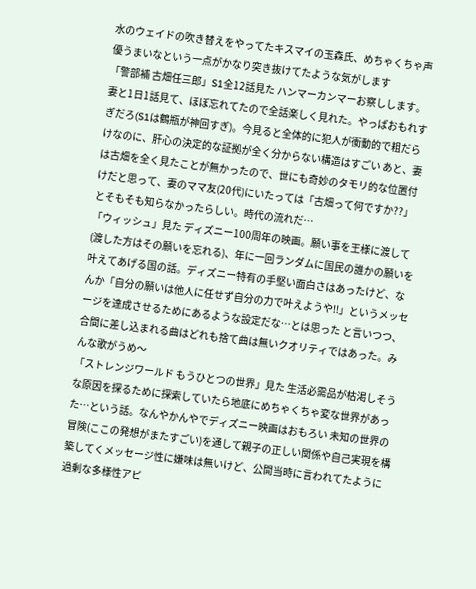水のウェイドの吹き替えをやってたキスマイの玉森氏、めちゃくちゃ声優うまいなという一点がかなり突き抜けてたような気がします
「警部補 古畑任三郎」S1全12話見た ハンマーカンマーお察しします。妻と1日1話見て、ほぼ忘れてたので全話楽しく見れた。やっぱおもれすぎだろ(S1は鶴瓶が神回すぎ)。今見ると全体的に犯人が衝動的で粗だらけなのに、肝心の決定的な証拠が全く分からない構造はすごい あと、妻は古畑を全く見たことが無かったので、世にも奇妙のタモリ的な位置付けだと思って、妻のママ友(20代)にいたっては「古畑って何ですか??」とそもそも知らなかったらしい。時代の流れだ…
「ウィッシュ」見た ディズニー100周年の映画。願い事を王様に渡して(渡した方はその願いを忘れる)、年に一回ランダムに国民の誰かの願いを叶えてあげる国の話。ディズニー特有の手堅い面白さはあったけど、なんか「自分の願いは他人に任せず自分の力で叶えようや!!」というメッセージを達成させるためにあるような設定だな…とは思った と言いつつ、合間に差し込まれる曲はどれも捨て曲は無いクオリティではあった。みんな歌がうめ〜
「ストレンジワールド もうひとつの世界」見た 生活必需品が枯渇しそうな原因を探るために探索していたら地底にめちゃくちゃ変な世界があった…という話。なんやかんやでディズニー映画はおもろい 未知の世界の冒険(ここの発想がまたすごい)を通して親子の正しい関係や自己実現を構築してくメッセージ性に嫌味は無いけど、公開当時に言われてたように過剰な多様性アピ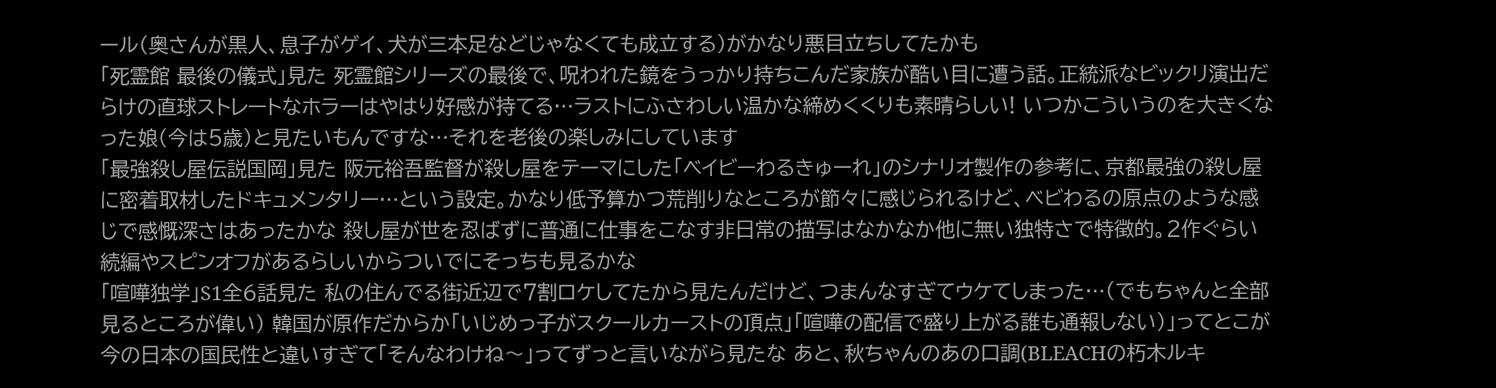ール(奥さんが黒人、息子がゲイ、犬が三本足などじゃなくても成立する)がかなり悪目立ちしてたかも
「死霊館 最後の儀式」見た 死霊館シリーズの最後で、呪われた鏡をうっかり持ちこんだ家族が酷い目に遭う話。正統派なビックリ演出だらけの直球ストレートなホラーはやはり好感が持てる…ラストにふさわしい温かな締めくくりも素晴らしい! いつかこういうのを大きくなった娘(今は5歳)と見たいもんですな…それを老後の楽しみにしています
「最強殺し屋伝説国岡」見た 阪元裕吾監督が殺し屋をテーマにした「ベイビーわるきゅーれ」のシナリオ製作の参考に、京都最強の殺し屋に密着取材したドキュメンタリー…という設定。かなり低予算かつ荒削りなところが節々に感じられるけど、ベビわるの原点のような感じで感慨深さはあったかな 殺し屋が世を忍ばずに普通に仕事をこなす非日常の描写はなかなか他に無い独特さで特徴的。2作ぐらい続編やスピンオフがあるらしいからついでにそっちも見るかな
「喧嘩独学」S1全6話見た 私の住んでる街近辺で7割ロケしてたから見たんだけど、つまんなすぎてウケてしまった…(でもちゃんと全部見るところが偉い) 韓国が原作だからか「いじめっ子がスクールカーストの頂点」「喧嘩の配信で盛り上がる誰も通報しない)」ってとこが今の日本の国民性と違いすぎて「そんなわけね〜」ってずっと言いながら見たな あと、秋ちゃんのあの口調(BLEACHの朽木ルキ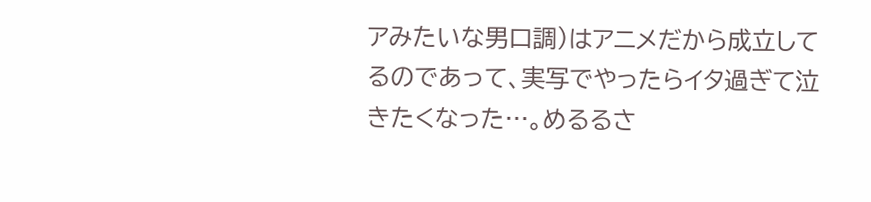アみたいな男口調)はアニメだから成立してるのであって、実写でやったらイタ過ぎて泣きたくなった…。めるるさ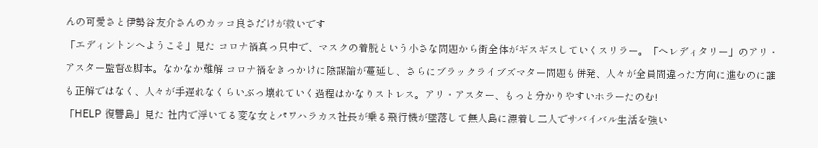んの可愛さと伊勢谷友介さんのカッコ良さだけが救いです
「エディントンへようこそ」見た コロナ禍真っ只中で、マスクの着脱という小さな問題から街全体がギスギスしていくスリラー。「ヘレディタリー」のアリ・アスター監督&脚本。なかなか難解 コロナ禍をきっかけに陰謀論が蔓延し、さらにブラックライブズマター問題も併発、人々が全員間違った方向に進むのに誰も正解ではなく、人々が手遅れなくらいぶっ壊れていく過程はかなりストレス。アリ・アスター、もっと分かりやすいホラーたのむ!
「HELP 復讐島」見た 社内で浮いてる変な女とパワハラカス社長が乗る飛行機が墜落して無人島に漂着し二人でサバイバル生活を強い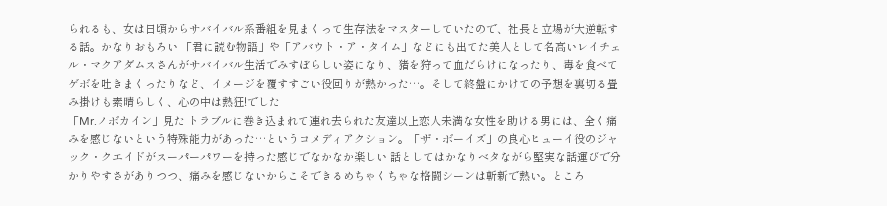られるも、女は日頃からサバイバル系番組を見まくって生存法をマスターしていたので、社長と立場が大逆転する話。かなりおもろい 「君に読む物語」や「アバウト・ア・タイム」などにも出てた美人として名高いレイチェル・マクアダムスさんがサバイバル生活でみすぼらしい姿になり、猪を狩って血だらけになったり、毒を食べてゲボを吐きまくったりなど、イメージを覆すすごい役回りが熱かった…。そして終盤にかけての予想を裏切る畳み掛けも素晴らしく、心の中は熱狂!でした
「Mr.ノボカイン」見た トラブルに巻き込まれて連れ去られた友達以上恋人未満な女性を助ける男には、全く痛みを感じないという特殊能力があった…というコメディアクション。「ザ・ボーイズ」の良心ヒューイ役のジャック・クエイドがスーパーパワーを持った感じでなかなか楽しい 話としてはかなりベタながら堅実な話運びで分かりやすさがありつつ、痛みを感じないからこそできるめちゃくちゃな格闘シーンは斬新で熱い。ところ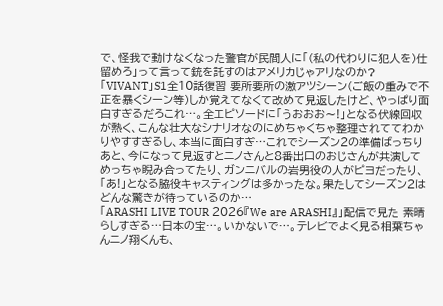で、怪我で動けなくなった警官が民間人に「(私の代わりに犯人を)仕留めろ」って言って銃を託すのはアメリカじゃアリなのか?
「VIVANT」S1全10話復習 要所要所の激アツシーン(ご飯の重みで不正を暴くシーン等)しか覚えてなくて改めて見返したけど、やっぱり面白すぎるだろこれ…。全エピソードに「うおおお〜!」となる伏線回収が熱く、こんな壮大なシナリオなのにめちゃくちゃ整理されててわかりやすすぎるし、本当に面白すぎ…これでシーズン2の準備ばっちり あと、今になって見返すとニノさんと8番出口のおじさんが共演してめっちゃ睨み合ってたり、ガンニバルの岩男役の人がピヨだったり、「あ!」となる脇役キャスティングは多かったな。果たしてシーズン2はどんな驚きが待っているのか…
「ARASHI LIVE TOUR 2026『We are ARASHI』」配信で見た 素晴らしすぎる…日本の宝…。いかないで…。テレビでよく見る相葉ちゃんニノ翔くんも、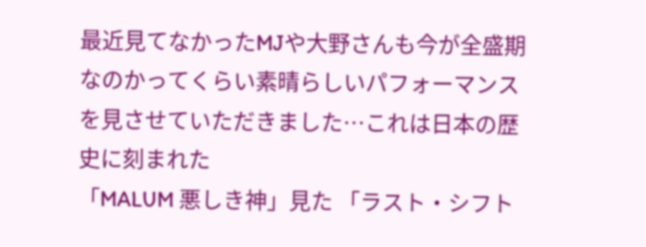最近見てなかったMJや大野さんも今が全盛期なのかってくらい素晴らしいパフォーマンスを見させていただきました…これは日本の歴史に刻まれた
「MALUM 悪しき神」見た 「ラスト・シフト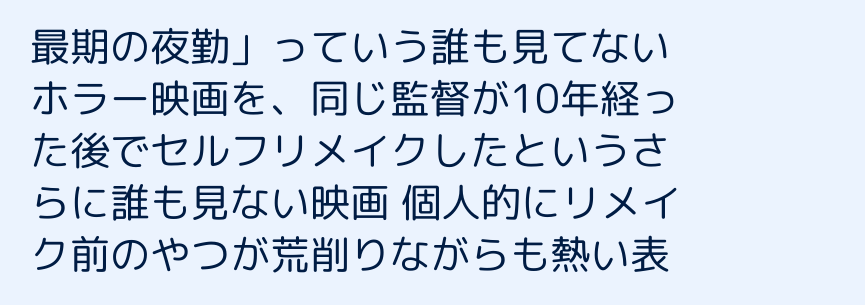最期の夜勤」っていう誰も見てないホラー映画を、同じ監督が10年経った後でセルフリメイクしたというさらに誰も見ない映画 個人的にリメイク前のやつが荒削りながらも熱い表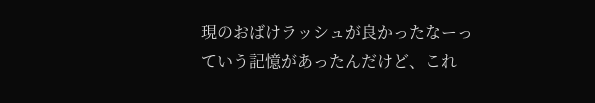現のおばけラッシュが良かったなーっていう記憶があったんだけど、これ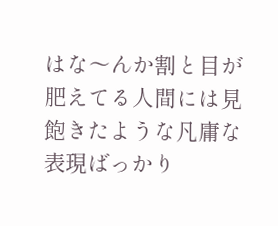はな〜んか割と目が肥えてる人間には見飽きたような凡庸な表現ばっかり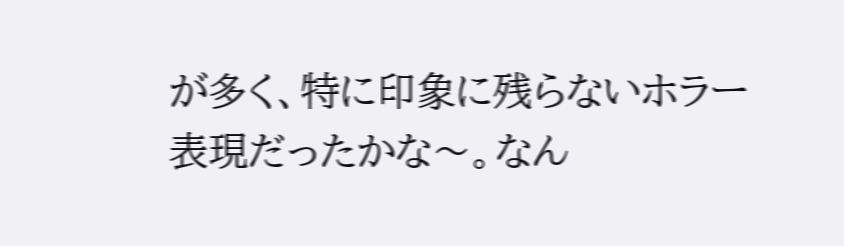が多く、特に印象に残らないホラー表現だったかな〜。なん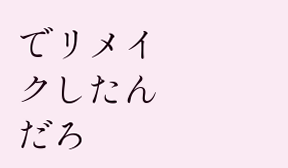でリメイクしたんだろ